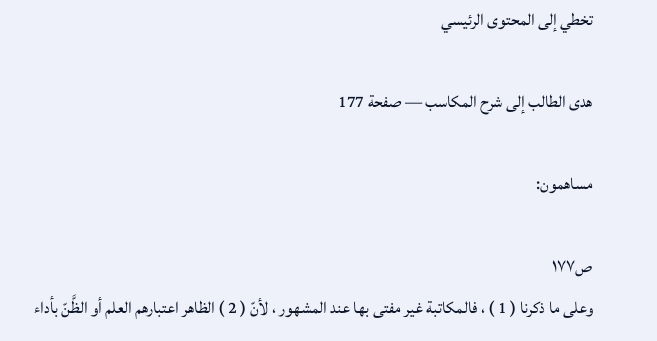تخطي إلى المحتوى الرئيسي

هدى الطالب إلى شرح المكاسب — صفحة 177

مساهمون:

ص١٧٧
وعلى ما ذكرنا ( 1 ) ، فالمكاتبة غير مفتى بها عند المشهور ، لأنّ ( 2 ) الظاهر اعتبارهم العلم أو الظَّنّ بأداء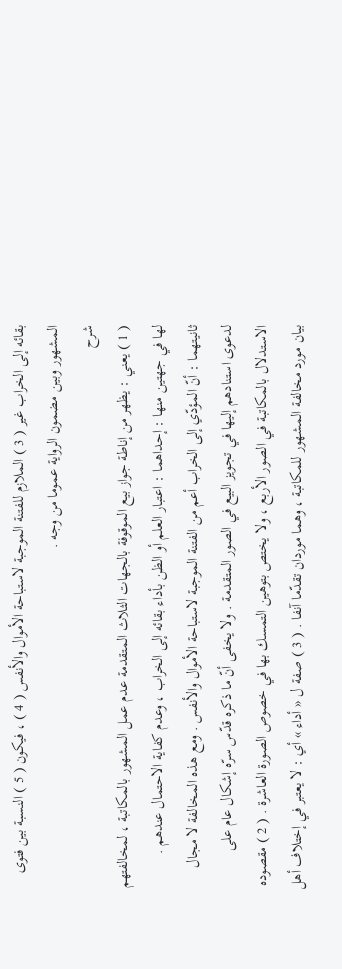بقائه إلى الخراب غير ( 3 ) الملازم للفتنة الموجبة لاستباحة الأموال والأنفس ( 4 ) ، فيكون ( 5 ) النسبة بين فتوى المشهور وبين مضمون الرواية عموما من وجه .
شرح
( 1 ) يعني : يظهر من إناطة جواز بيع الموقوفة بالجهات الثلاث المتقدمة عدم عمل المشهور بالمكاتبة ، لمخالفتهم لها في جهتين منها : إحداهما : اعتبار العلم أو الظن بأداء بقائه إلى الخراب ، وعدم كفاية الاحتمال عندهم . ثانيتهما : أنّ المؤدّي إلى الخراب أعم من الفتنة الموجبة لاستباحة الأموال والأنفس . ومع هذه المخالفة لا مجال لدعوى استنادهم إليها في تجويز البيع في الصور المتقدمة . ولا يخفى أنّ ما ذكره قدّس سرّه إشكال عام على الاستدلال بالمكاتبة في الصور الأربع ، ولا يختص بتوهين التمسك بها في خصوص الصورة العاشرة . ( 2 ) مقصوده بيان مورد مخالفة المشهور للمكاتبة ، وهما موردان تقدّما آنفا . ( 3 ) صفة ل « أداء » أي : لا يعتبر في إختلاف أهل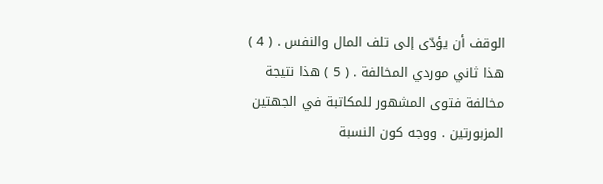الوقف أن يؤدّى إلى تلف المال والنفس . ( 4 ) هذا ثاني موردي المخالفة . ( 5 ) هذا نتيجة مخالفة فتوى المشهور للمكاتبة في الجهتين المزبورتين . ووجه كون النسبة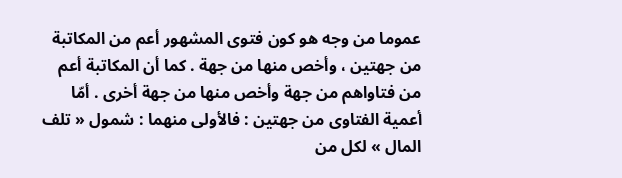عموما من وجه هو كون فتوى المشهور أعم من المكاتبة من جهتين ، وأخص منها من جهة . كما أن المكاتبة أعم من فتاواهم من جهة وأخص منها من جهة أخرى . أمّا أعمية الفتاوى من جهتين : فالأولى منهما : شمول « تلف المال » لكل من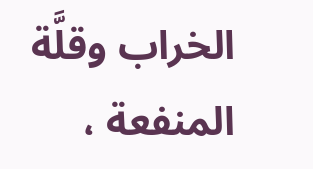الخراب وقلَّة المنفعة ،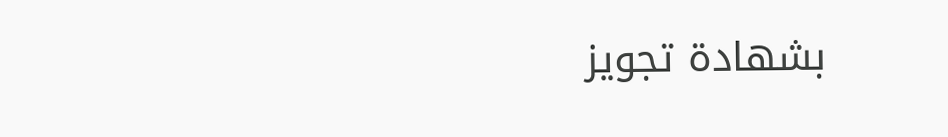بشهادة تجويز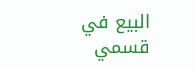البيع في قسمي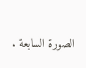الصورة السابعة .